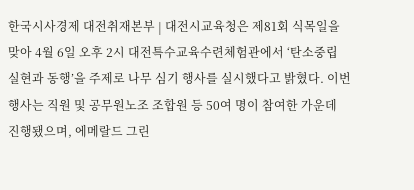한국시사경제 대전취재본부 | 대전시교육청은 제81회 식목일을 맞아 4월 6일 오후 2시 대전특수교육수련체험관에서 ‘탄소중립 실현과 동행’을 주제로 나무 심기 행사를 실시했다고 밝혔다. 이번 행사는 직원 및 공무원노조 조합원 등 50여 명이 참여한 가운데 진행됐으며, 에메랄드 그린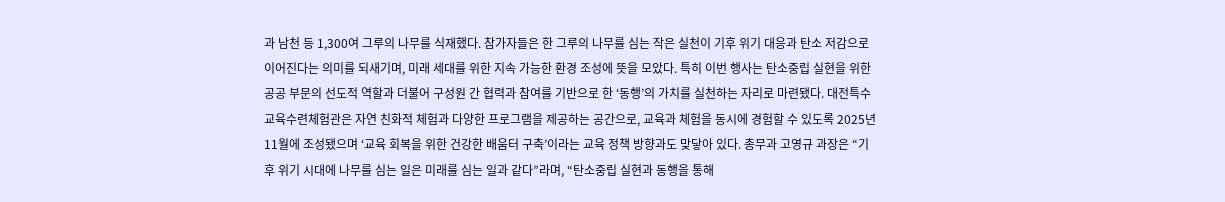과 남천 등 1,300여 그루의 나무를 식재했다. 참가자들은 한 그루의 나무를 심는 작은 실천이 기후 위기 대응과 탄소 저감으로 이어진다는 의미를 되새기며, 미래 세대를 위한 지속 가능한 환경 조성에 뜻을 모았다. 특히 이번 행사는 탄소중립 실현을 위한 공공 부문의 선도적 역할과 더불어 구성원 간 협력과 참여를 기반으로 한 ‘동행’의 가치를 실천하는 자리로 마련됐다. 대전특수교육수련체험관은 자연 친화적 체험과 다양한 프로그램을 제공하는 공간으로, 교육과 체험을 동시에 경험할 수 있도록 2025년 11월에 조성됐으며 ‘교육 회복을 위한 건강한 배움터 구축’이라는 교육 정책 방향과도 맞닿아 있다. 총무과 고영규 과장은 “기후 위기 시대에 나무를 심는 일은 미래를 심는 일과 같다”라며, “탄소중립 실현과 동행을 통해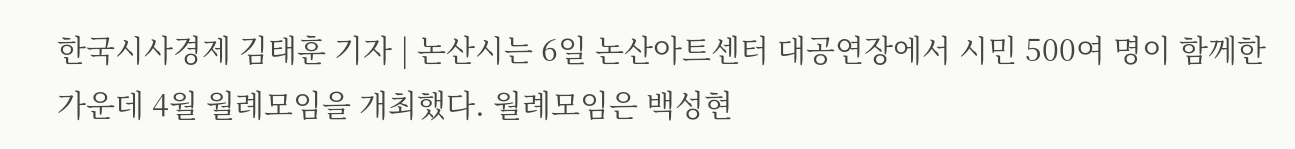한국시사경제 김태훈 기자 | 논산시는 6일 논산아트센터 대공연장에서 시민 500여 명이 함께한 가운데 4월 월례모임을 개최했다. 월례모임은 백성현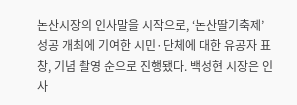논산시장의 인사말을 시작으로, ‘논산딸기축제’성공 개최에 기여한 시민·단체에 대한 유공자 표창, 기념 촬영 순으로 진행됐다. 백성현 시장은 인사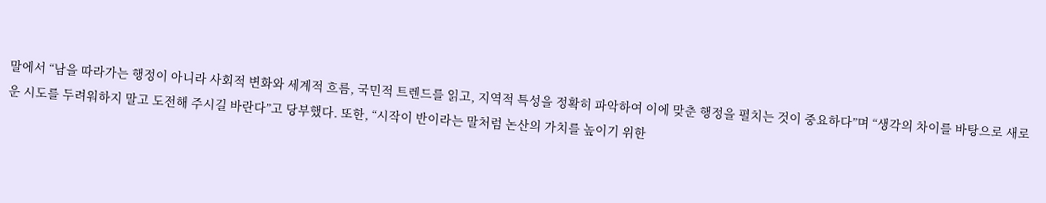말에서 “남을 따라가는 행정이 아니라 사회적 변화와 세계적 흐름, 국민적 트렌드를 읽고, 지역적 특성을 정확히 파악하여 이에 맞춘 행정을 펼치는 것이 중요하다”며 “생각의 차이를 바탕으로 새로운 시도를 두려워하지 말고 도전해 주시길 바란다”고 당부했다. 또한, “시작이 반이라는 말처럼 논산의 가치를 높이기 위한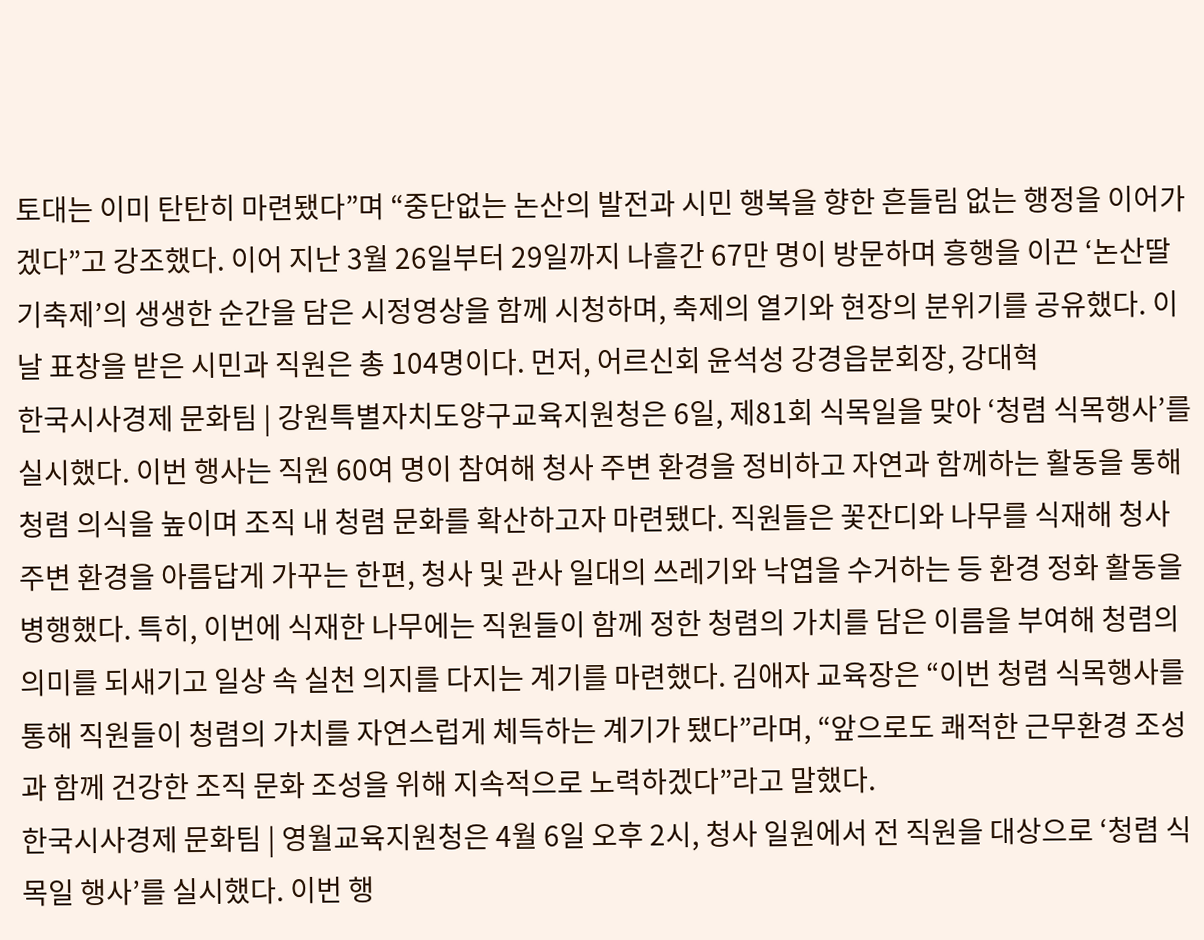토대는 이미 탄탄히 마련됐다”며 “중단없는 논산의 발전과 시민 행복을 향한 흔들림 없는 행정을 이어가겠다”고 강조했다. 이어 지난 3월 26일부터 29일까지 나흘간 67만 명이 방문하며 흥행을 이끈 ‘논산딸기축제’의 생생한 순간을 담은 시정영상을 함께 시청하며, 축제의 열기와 현장의 분위기를 공유했다. 이날 표창을 받은 시민과 직원은 총 104명이다. 먼저, 어르신회 윤석성 강경읍분회장, 강대혁
한국시사경제 문화팀 | 강원특별자치도양구교육지원청은 6일, 제81회 식목일을 맞아 ‘청렴 식목행사’를 실시했다. 이번 행사는 직원 60여 명이 참여해 청사 주변 환경을 정비하고 자연과 함께하는 활동을 통해 청렴 의식을 높이며 조직 내 청렴 문화를 확산하고자 마련됐다. 직원들은 꽃잔디와 나무를 식재해 청사 주변 환경을 아름답게 가꾸는 한편, 청사 및 관사 일대의 쓰레기와 낙엽을 수거하는 등 환경 정화 활동을 병행했다. 특히, 이번에 식재한 나무에는 직원들이 함께 정한 청렴의 가치를 담은 이름을 부여해 청렴의 의미를 되새기고 일상 속 실천 의지를 다지는 계기를 마련했다. 김애자 교육장은 “이번 청렴 식목행사를 통해 직원들이 청렴의 가치를 자연스럽게 체득하는 계기가 됐다”라며, “앞으로도 쾌적한 근무환경 조성과 함께 건강한 조직 문화 조성을 위해 지속적으로 노력하겠다”라고 말했다.
한국시사경제 문화팀 | 영월교육지원청은 4월 6일 오후 2시, 청사 일원에서 전 직원을 대상으로 ‘청렴 식목일 행사’를 실시했다. 이번 행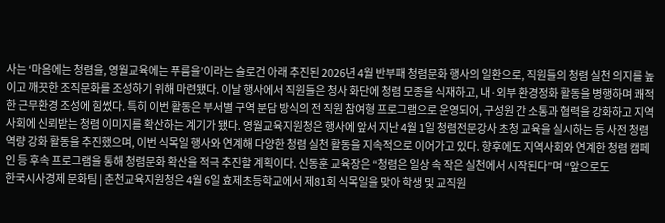사는 ‘마음에는 청렴을, 영월교육에는 푸름을’이라는 슬로건 아래 추진된 2026년 4월 반부패 청렴문화 행사의 일환으로, 직원들의 청렴 실천 의지를 높이고 깨끗한 조직문화를 조성하기 위해 마련됐다. 이날 행사에서 직원들은 청사 화단에 청렴 모종을 식재하고, 내·외부 환경정화 활동을 병행하며 쾌적한 근무환경 조성에 힘썼다. 특히 이번 활동은 부서별 구역 분담 방식의 전 직원 참여형 프로그램으로 운영되어, 구성원 간 소통과 협력을 강화하고 지역사회에 신뢰받는 청렴 이미지를 확산하는 계기가 됐다. 영월교육지원청은 행사에 앞서 지난 4월 1일 청렴전문강사 초청 교육을 실시하는 등 사전 청렴 역량 강화 활동을 추진했으며, 이번 식목일 행사와 연계해 다양한 청렴 실천 활동을 지속적으로 이어가고 있다. 향후에도 지역사회와 연계한 청렴 캠페인 등 후속 프로그램을 통해 청렴문화 확산을 적극 추진할 계획이다. 신동훈 교육장은 “청렴은 일상 속 작은 실천에서 시작된다”며 “앞으로도
한국시사경제 문화팀 | 춘천교육지원청은 4월 6일 효제초등학교에서 제81회 식목일을 맞아 학생 및 교직원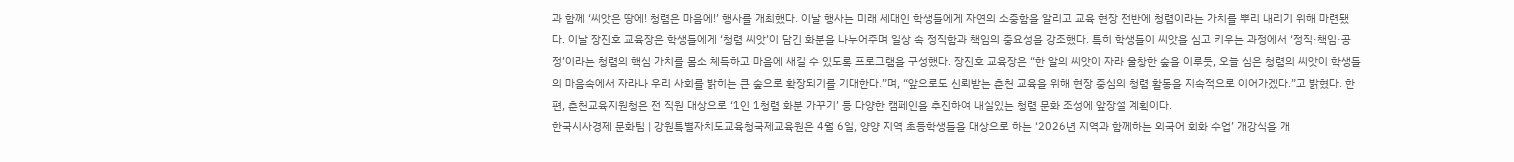과 함께 ‘씨앗은 땅에! 청렴은 마음에!’ 행사를 개최했다. 이날 행사는 미래 세대인 학생들에게 자연의 소중함을 알리고 교육 현장 전반에 청렴이라는 가치를 뿌리 내리기 위해 마련됐다. 이날 장진호 교육장은 학생들에게 ‘청렴 씨앗’이 담긴 화분을 나누어주며 일상 속 정직함과 책임의 중요성을 강조했다. 특히 학생들이 씨앗을 심고 키우는 과정에서 ‘정직·책임·공정’이라는 청렴의 핵심 가치를 몸소 체득하고 마음에 새길 수 있도록 프로그램을 구성했다. 장진호 교육장은 “한 알의 씨앗이 자라 울창한 숲을 이루듯, 오늘 심은 청렴의 씨앗이 학생들의 마음속에서 자라나 우리 사회를 밝히는 큰 숲으로 확장되기를 기대한다.”며, “앞으로도 신뢰받는 춘천 교육을 위해 현장 중심의 청렴 활동을 지속적으로 이어가겠다.”고 밝혔다. 한편, 춘천교육지원청은 전 직원 대상으로 ‘1인 1청렴 화분 가꾸기’ 등 다양한 캠페인을 추진하여 내실있는 청렴 문화 조성에 앞장설 계획이다.
한국시사경제 문화팀 | 강원특별자치도교육청국제교육원은 4월 6일, 양양 지역 초등학생들을 대상으로 하는 ‘2026년 지역과 함께하는 외국어 회화 수업’ 개강식을 개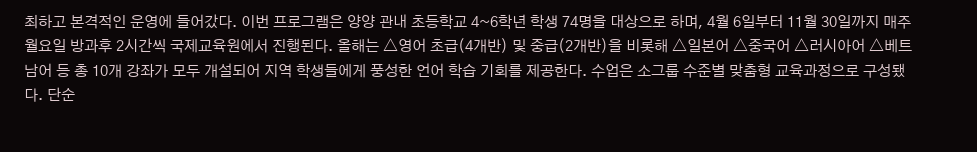최하고 본격적인 운영에 들어갔다. 이번 프로그램은 양양 관내 초등학교 4~6학년 학생 74명을 대상으로 하며, 4월 6일부터 11월 30일까지 매주 월요일 방과후 2시간씩 국제교육원에서 진행된다. 올해는 △영어 초급(4개반) 및 중급(2개반)을 비롯해 △일본어 △중국어 △러시아어 △베트남어 등 총 10개 강좌가 모두 개설되어 지역 학생들에게 풍성한 언어 학습 기회를 제공한다. 수업은 소그룹 수준별 맞춤형 교육과정으로 구성됐다. 단순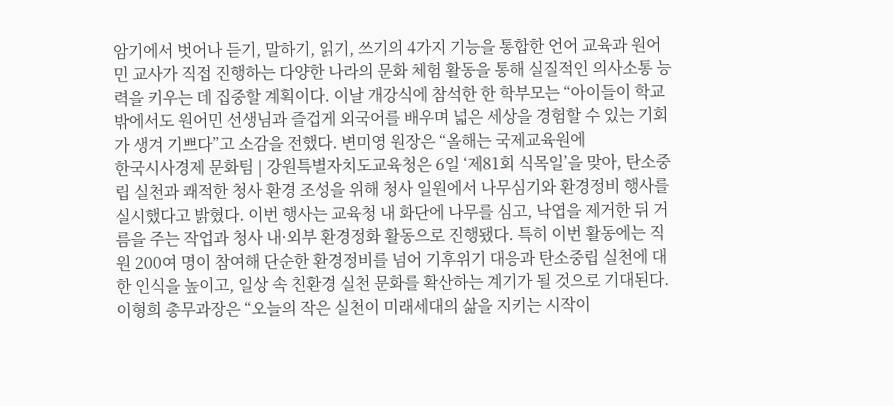암기에서 벗어나 듣기, 말하기, 읽기, 쓰기의 4가지 기능을 통합한 언어 교육과 원어민 교사가 직접 진행하는 다양한 나라의 문화 체험 활동을 통해 실질적인 의사소통 능력을 키우는 데 집중할 계획이다. 이날 개강식에 참석한 한 학부모는 “아이들이 학교 밖에서도 원어민 선생님과 즐겁게 외국어를 배우며 넓은 세상을 경험할 수 있는 기회가 생겨 기쁘다”고 소감을 전했다. 변미영 원장은 “올해는 국제교육원에
한국시사경제 문화팀 | 강원특별자치도교육청은 6일 ‘제81회 식목일’을 맞아, 탄소중립 실천과 쾌적한 청사 환경 조성을 위해 청사 일원에서 나무심기와 환경정비 행사를 실시했다고 밝혔다. 이번 행사는 교육청 내 화단에 나무를 심고, 낙엽을 제거한 뒤 거름을 주는 작업과 청사 내·외부 환경정화 활동으로 진행됐다. 특히 이번 활동에는 직원 200여 명이 참여해 단순한 환경정비를 넘어 기후위기 대응과 탄소중립 실천에 대한 인식을 높이고, 일상 속 친환경 실천 문화를 확산하는 계기가 될 것으로 기대된다. 이형희 총무과장은 “오늘의 작은 실천이 미래세대의 삶을 지키는 시작이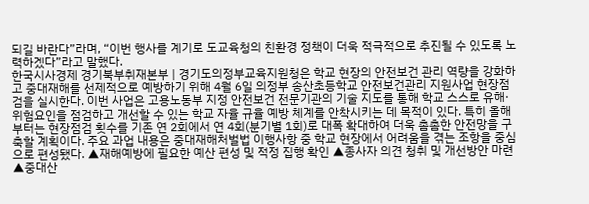되길 바란다”라며, “이번 행사를 계기로 도교육청의 친환경 정책이 더욱 적극적으로 추진될 수 있도록 노력하겠다”라고 말했다.
한국시사경제 경기북부취재본부 | 경기도의정부교육지원청은 학교 현장의 안전보건 관리 역량을 강화하고 중대재해를 선제적으로 예방하기 위해 4월 6일 의정부 송산초등학교 안전보건관리 지원사업 현장점검을 실시한다. 이번 사업은 고용노동부 지정 안전보건 전문기관의 기술 지도를 통해 학교 스스로 유해·위험요인을 점검하고 개선할 수 있는 학교 자율 규율 예방 체계를 안착시키는 데 목적이 있다. 특히 올해부터는 현장점검 횟수를 기존 연 2회에서 연 4회(분기별 1회)로 대폭 확대하여 더욱 촘촘한 안전망을 구축할 계획이다. 주요 과업 내용은 중대재해처벌법 이행사항 중 학교 현장에서 어려움을 겪는 조항을 중심으로 편성됐다. ▲재해예방에 필요한 예산 편성 및 적정 집행 확인 ▲종사자 의견 청취 및 개선방안 마련 ▲중대산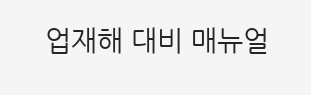업재해 대비 매뉴얼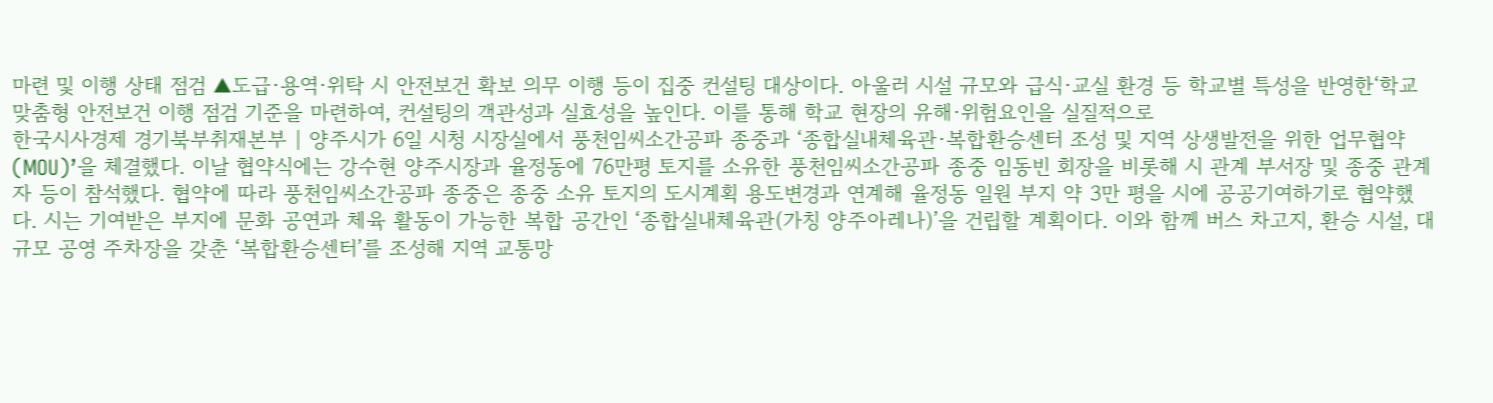마련 및 이행 상태 점검 ▲도급·용역·위탁 시 안전보건 확보 의무 이행 등이 집중 컨설팅 대상이다. 아울러 시설 규모와 급식·교실 환경 등 학교별 특성을 반영한‘학교 맞춤형 안전보건 이행 점검 기준을 마련하여, 컨설팅의 객관성과 실효성을 높인다. 이를 통해 학교 현장의 유해·위험요인을 실질적으로
한국시사경제 경기북부취재본부 | 양주시가 6일 시청 시장실에서 풍천임씨소간공파 종중과 ‘종합실내체육관·복합환승센터 조성 및 지역 상생발전을 위한 업무협약(MOU)’을 체결했다. 이날 협약식에는 강수현 양주시장과 율정동에 76만평 토지를 소유한 풍천임씨소간공파 종중 임동빈 회장을 비롯해 시 관계 부서장 및 종중 관계자 등이 참석했다. 협약에 따라 풍천임씨소간공파 종중은 종중 소유 토지의 도시계획 용도변경과 연계해 율정동 일원 부지 약 3만 평을 시에 공공기여하기로 협약했다. 시는 기여받은 부지에 문화 공연과 체육 활동이 가능한 복합 공간인 ‘종합실내체육관(가칭 양주아레나)’을 건립할 계획이다. 이와 함께 버스 차고지, 환승 시설, 대규모 공영 주차장을 갖춘 ‘복합환승센터’를 조성해 지역 교통망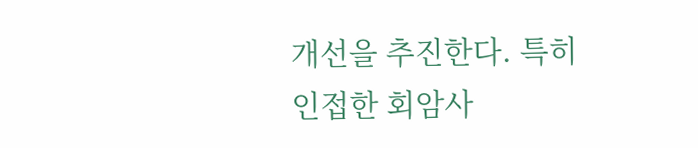개선을 추진한다. 특히 인접한 회암사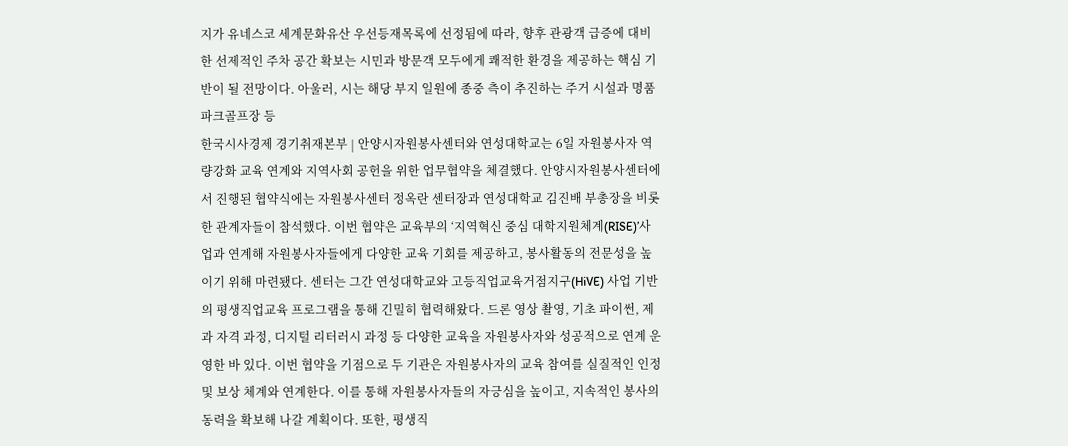지가 유네스코 세계문화유산 우선등재목록에 선정됨에 따라, 향후 관광객 급증에 대비한 선제적인 주차 공간 확보는 시민과 방문객 모두에게 쾌적한 환경을 제공하는 핵심 기반이 될 전망이다. 아울러, 시는 해당 부지 일원에 종중 측이 추진하는 주거 시설과 명품 파크골프장 등
한국시사경제 경기취재본부 | 안양시자원봉사센터와 연성대학교는 6일 자원봉사자 역량강화 교육 연계와 지역사회 공헌을 위한 업무협약을 체결했다. 안양시자원봉사센터에서 진행된 협약식에는 자원봉사센터 정옥란 센터장과 연성대학교 김진배 부총장을 비롯한 관계자들이 참석했다. 이번 협약은 교육부의 ‘지역혁신 중심 대학지원체계(RISE)’사업과 연계해 자원봉사자들에게 다양한 교육 기회를 제공하고, 봉사활동의 전문성을 높이기 위해 마련됐다. 센터는 그간 연성대학교와 고등직업교육거점지구(HiVE) 사업 기반의 평생직업교육 프로그램을 통해 긴밀히 협력해왔다. 드론 영상 촬영, 기초 파이썬, 제과 자격 과정, 디지털 리터러시 과정 등 다양한 교육을 자원봉사자와 성공적으로 연계 운영한 바 있다. 이번 협약을 기점으로 두 기관은 자원봉사자의 교육 참여를 실질적인 인정 및 보상 체계와 연계한다. 이를 통해 자원봉사자들의 자긍심을 높이고, 지속적인 봉사의 동력을 확보해 나갈 계획이다. 또한, 평생직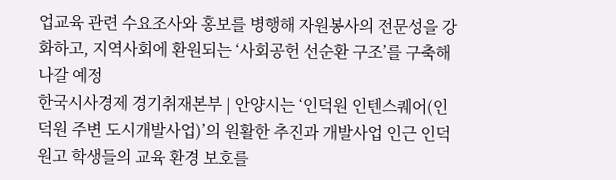업교육 관련 수요조사와 홍보를 병행해 자원봉사의 전문성을 강화하고, 지역사회에 환원되는 ‘사회공헌 선순환 구조’를 구축해 나갈 예정
한국시사경제 경기취재본부 | 안양시는 ‘인덕원 인텐스퀘어(인덕원 주변 도시개발사업)’의 원활한 추진과 개발사업 인근 인덕원고 학생들의 교육 환경 보호를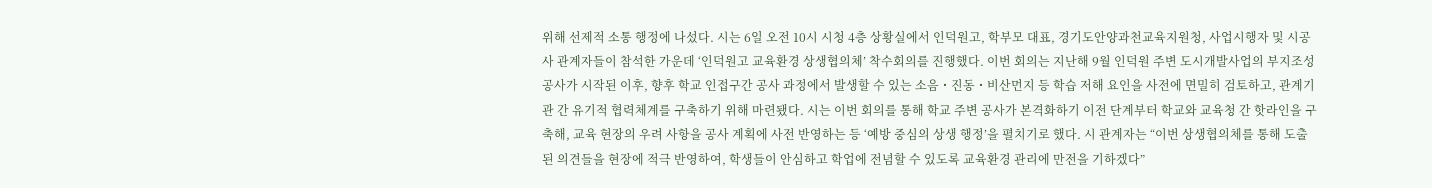위해 선제적 소통 행정에 나섰다. 시는 6일 오전 10시 시청 4층 상황실에서 인덕원고, 학부모 대표, 경기도안양과천교육지원청, 사업시행자 및 시공사 관계자들이 참석한 가운데 ‘인덕원고 교육환경 상생협의체’ 착수회의를 진행했다. 이번 회의는 지난해 9월 인덕원 주변 도시개발사업의 부지조성공사가 시작된 이후, 향후 학교 인접구간 공사 과정에서 발생할 수 있는 소음・진동・비산먼지 등 학습 저해 요인을 사전에 면밀히 검토하고, 관계기관 간 유기적 협력체계를 구축하기 위해 마련됐다. 시는 이번 회의를 통해 학교 주변 공사가 본격화하기 이전 단계부터 학교와 교육청 간 핫라인을 구축해, 교육 현장의 우려 사항을 공사 계획에 사전 반영하는 등 ‘예방 중심의 상생 행정’을 펼치기로 했다. 시 관계자는 “이번 상생협의체를 통해 도출된 의견들을 현장에 적극 반영하여, 학생들이 안심하고 학업에 전념할 수 있도록 교육환경 관리에 만전을 기하겠다”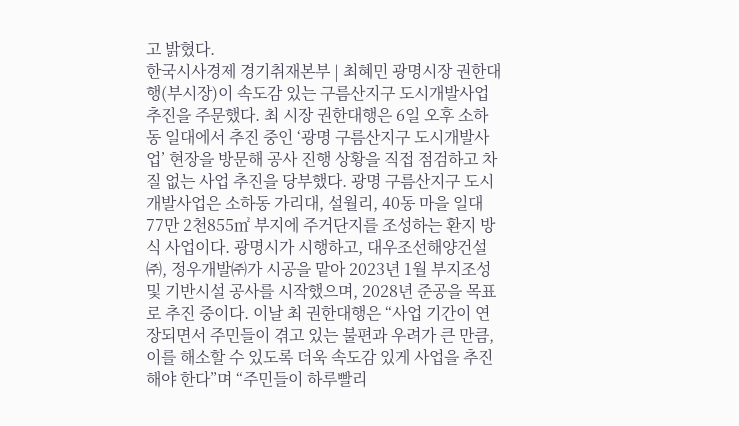고 밝혔다.
한국시사경제 경기취재본부 | 최혜민 광명시장 권한대행(부시장)이 속도감 있는 구름산지구 도시개발사업 추진을 주문했다. 최 시장 권한대행은 6일 오후 소하동 일대에서 추진 중인 ‘광명 구름산지구 도시개발사업’ 현장을 방문해 공사 진행 상황을 직접 점검하고 차질 없는 사업 추진을 당부했다. 광명 구름산지구 도시개발사업은 소하동 가리대, 설월리, 40동 마을 일대 77만 2천855㎡ 부지에 주거단지를 조성하는 환지 방식 사업이다. 광명시가 시행하고, 대우조선해양건설㈜, 정우개발㈜가 시공을 맡아 2023년 1월 부지조성 및 기반시설 공사를 시작했으며, 2028년 준공을 목표로 추진 중이다. 이날 최 권한대행은 “사업 기간이 연장되면서 주민들이 겪고 있는 불편과 우려가 큰 만큼, 이를 해소할 수 있도록 더욱 속도감 있게 사업을 추진해야 한다”며 “주민들이 하루빨리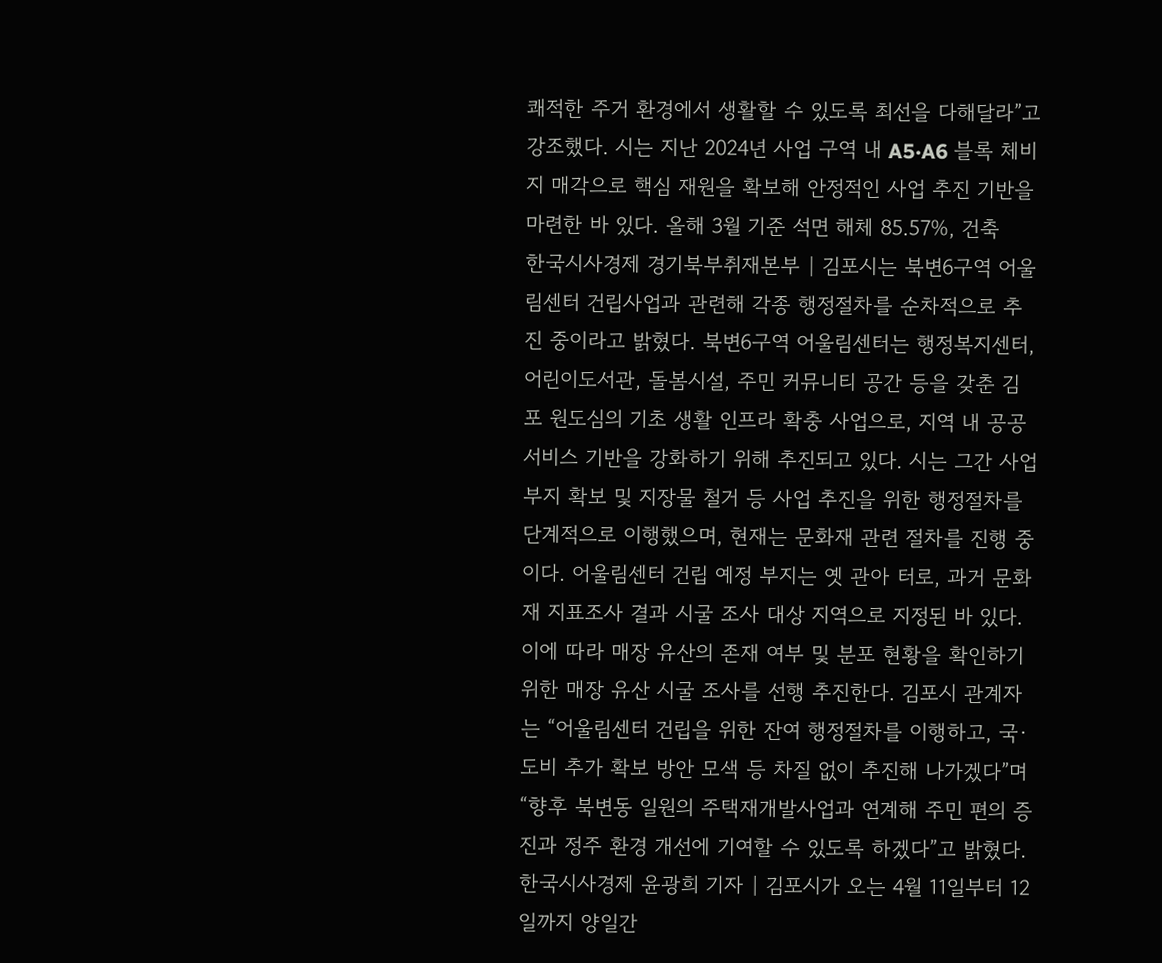쾌적한 주거 환경에서 생활할 수 있도록 최선을 다해달라”고 강조했다. 시는 지난 2024년 사업 구역 내 A5·A6 블록 체비지 매각으로 핵심 재원을 확보해 안정적인 사업 추진 기반을 마련한 바 있다. 올해 3월 기준 석면 해체 85.57%, 건축
한국시사경제 경기북부취재본부 | 김포시는 북변6구역 어울림센터 건립사업과 관련해 각종 행정절차를 순차적으로 추진 중이라고 밝혔다. 북변6구역 어울림센터는 행정복지센터, 어린이도서관, 돌봄시설, 주민 커뮤니티 공간 등을 갖춘 김포 원도심의 기초 생활 인프라 확충 사업으로, 지역 내 공공서비스 기반을 강화하기 위해 추진되고 있다. 시는 그간 사업부지 확보 및 지장물 철거 등 사업 추진을 위한 행정절차를 단계적으로 이행했으며, 현재는 문화재 관련 절차를 진행 중이다. 어울림센터 건립 예정 부지는 옛 관아 터로, 과거 문화재 지표조사 결과 시굴 조사 대상 지역으로 지정된 바 있다. 이에 따라 매장 유산의 존재 여부 및 분포 현황을 확인하기 위한 매장 유산 시굴 조사를 선행 추진한다. 김포시 관계자는 “어울림센터 건립을 위한 잔여 행정절차를 이행하고, 국·도비 추가 확보 방안 모색 등 차질 없이 추진해 나가겠다”며 “향후 북변동 일원의 주택재개발사업과 연계해 주민 편의 증진과 정주 환경 개선에 기여할 수 있도록 하겠다”고 밝혔다.
한국시사경제 윤광희 기자 | 김포시가 오는 4월 11일부터 12일까지 양일간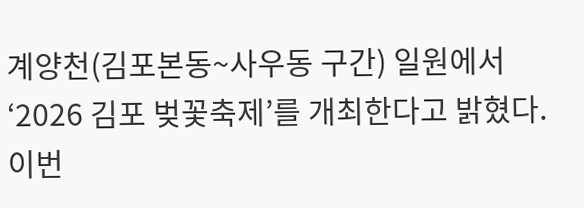계양천(김포본동~사우동 구간) 일원에서 ‘2026 김포 벚꽃축제’를 개최한다고 밝혔다. 이번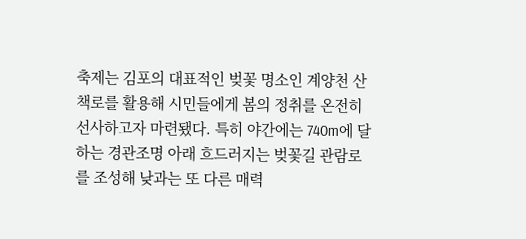축제는 김포의 대표적인 벚꽃 명소인 계양천 산책로를 활용해 시민들에게 봄의 정취를 온전히 선사하고자 마련됐다. 특히 야간에는 740m에 달하는 경관조명 아래 흐드러지는 벚꽃길 관람로를 조성해 낮과는 또 다른 매력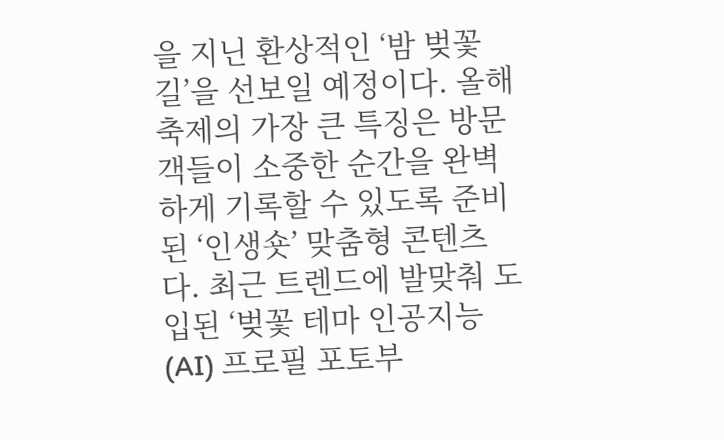을 지닌 환상적인 ‘밤 벚꽃길’을 선보일 예정이다. 올해 축제의 가장 큰 특징은 방문객들이 소중한 순간을 완벽하게 기록할 수 있도록 준비된 ‘인생숏’ 맞춤형 콘텐츠다. 최근 트렌드에 발맞춰 도입된 ‘벚꽃 테마 인공지능(AI) 프로필 포토부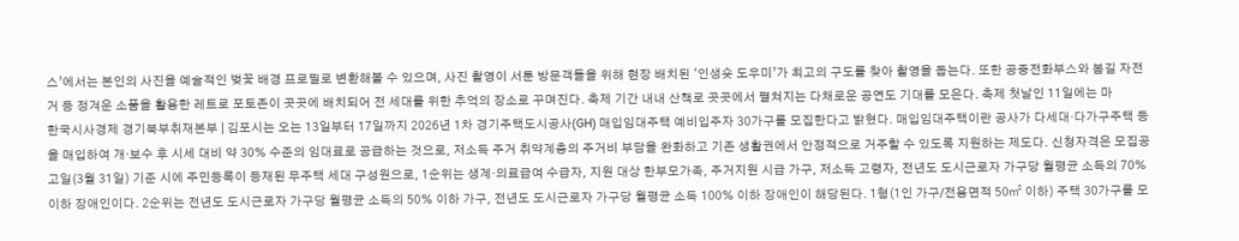스’에서는 본인의 사진을 예술적인 벚꽃 배경 프로필로 변환해볼 수 있으며, 사진 촬영이 서툰 방문객들을 위해 현장 배치된 ‘인생숏 도우미’가 최고의 구도를 찾아 촬영을 돕는다. 또한 공중전화부스와 봄길 자전거 등 정겨운 소품을 활용한 레트로 포토존이 곳곳에 배치되어 전 세대를 위한 추억의 장소로 꾸며진다. 축제 기간 내내 산책로 곳곳에서 펼쳐지는 다채로운 공연도 기대를 모은다. 축제 첫날인 11일에는 마
한국시사경제 경기북부취재본부 | 김포시는 오는 13일부터 17일까지 2026년 1차 경기주택도시공사(GH) 매입임대주택 예비입주자 30가구를 모집한다고 밝혔다. 매입임대주택이란 공사가 다세대·다가구주택 등을 매입하여 개·보수 후 시세 대비 약 30% 수준의 임대료로 공급하는 것으로, 저소득 주거 취약계층의 주거비 부담을 완화하고 기존 생활권에서 안정적으로 거주할 수 있도록 지원하는 제도다. 신청자격은 모집공고일(3월 31일) 기준 시에 주민등록이 등재된 무주택 세대 구성원으로, 1순위는 생계·의료급여 수급자, 지원 대상 한부모가족, 주거지원 시급 가구, 저소득 고령자, 전년도 도시근로자 가구당 월평균 소득의 70% 이하 장애인이다. 2순위는 전년도 도시근로자 가구당 월평균 소득의 50% 이하 가구, 전년도 도시근로자 가구당 월평균 소득 100% 이하 장애인이 해당된다. 1형(1인 가구/전용면적 50㎡ 이하) 주택 30가구를 모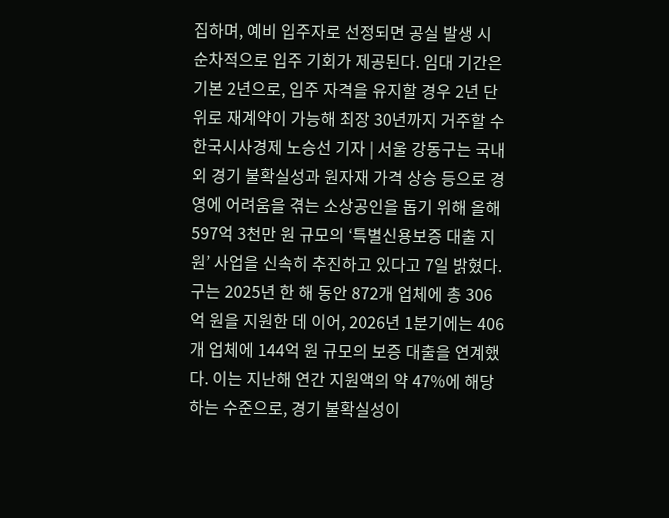집하며, 예비 입주자로 선정되면 공실 발생 시 순차적으로 입주 기회가 제공된다. 임대 기간은 기본 2년으로, 입주 자격을 유지할 경우 2년 단위로 재계약이 가능해 최장 30년까지 거주할 수
한국시사경제 노승선 기자 | 서울 강동구는 국내외 경기 불확실성과 원자재 가격 상승 등으로 경영에 어려움을 겪는 소상공인을 돕기 위해 올해 597억 3천만 원 규모의 ‘특별신용보증 대출 지원’ 사업을 신속히 추진하고 있다고 7일 밝혔다. 구는 2025년 한 해 동안 872개 업체에 총 306억 원을 지원한 데 이어, 2026년 1분기에는 406개 업체에 144억 원 규모의 보증 대출을 연계했다. 이는 지난해 연간 지원액의 약 47%에 해당하는 수준으로, 경기 불확실성이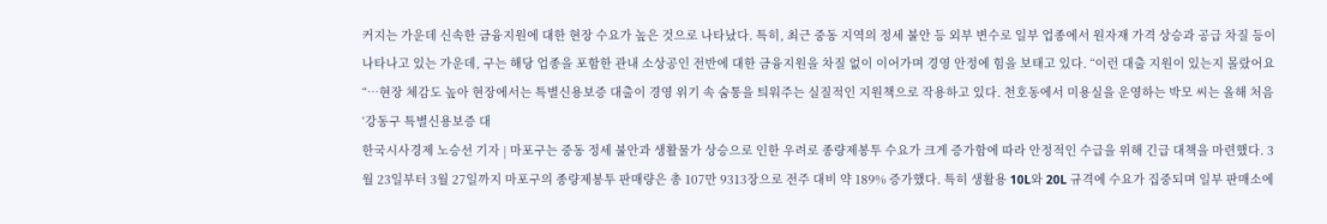커지는 가운데 신속한 금융지원에 대한 현장 수요가 높은 것으로 나타났다. 특히, 최근 중동 지역의 정세 불안 등 외부 변수로 일부 업종에서 원자재 가격 상승과 공급 차질 등이 나타나고 있는 가운데, 구는 해당 업종을 포함한 관내 소상공인 전반에 대한 금융지원을 차질 없이 이어가며 경영 안정에 힘을 보태고 있다. “이런 대출 지원이 있는지 몰랐어요“…현장 체감도 높아 현장에서는 특별신용보증 대출이 경영 위기 속 숨통을 틔워주는 실질적인 지원책으로 작용하고 있다. 천호동에서 미용실을 운영하는 박모 씨는 올해 처음 ‘강동구 특별신용보증 대
한국시사경제 노승선 기자 | 마포구는 중동 정세 불안과 생활물가 상승으로 인한 우려로 종량제봉투 수요가 크게 증가함에 따라 안정적인 수급을 위해 긴급 대책을 마련했다. 3월 23일부터 3월 27일까지 마포구의 종량제봉투 판매량은 총 107만 9313장으로 전주 대비 약 189% 증가했다. 특히 생활용 10L와 20L 규격에 수요가 집중되며 일부 판매소에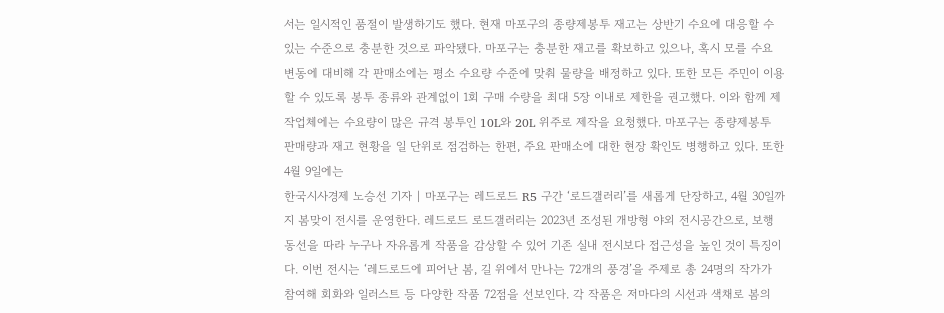서는 일시적인 품절이 발생하기도 했다. 현재 마포구의 종량제봉투 재고는 상반기 수요에 대응할 수 있는 수준으로 충분한 것으로 파악됐다. 마포구는 충분한 재고를 확보하고 있으나, 혹시 모를 수요 변동에 대비해 각 판매소에는 평소 수요량 수준에 맞춰 물량을 배정하고 있다. 또한 모든 주민이 이용할 수 있도록 봉투 종류와 관계없이 1회 구매 수량을 최대 5장 이내로 제한을 권고했다. 이와 함께 제작업체에는 수요량이 많은 규격 봉투인 10L와 20L 위주로 제작을 요청했다. 마포구는 종량제봉투 판매량과 재고 현황을 일 단위로 점검하는 한편, 주요 판매소에 대한 현장 확인도 병행하고 있다. 또한 4월 9일에는
한국시사경제 노승선 기자 | 마포구는 레드로드 R5 구간 ‘로드갤러리’를 새롭게 단장하고, 4월 30일까지 봄맞이 전시를 운영한다. 레드로드 로드갤러리는 2023년 조성된 개방형 야외 전시공간으로, 보행 동선을 따라 누구나 자유롭게 작품을 감상할 수 있어 기존 실내 전시보다 접근성을 높인 것이 특징이다. 이번 전시는 ‘레드로드에 피어난 봄, 길 위에서 만나는 72개의 풍경’을 주제로 총 24명의 작가가 참여해 회화와 일러스트 등 다양한 작품 72점을 선보인다. 각 작품은 저마다의 시선과 색채로 봄의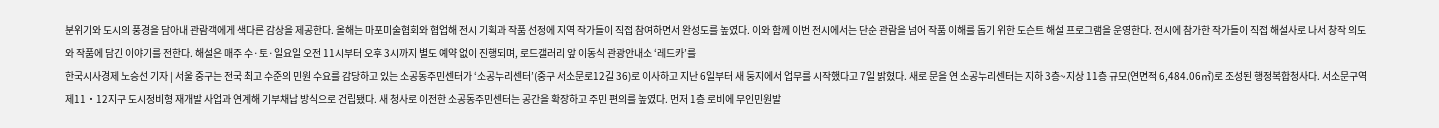분위기와 도시의 풍경을 담아내 관람객에게 색다른 감상을 제공한다. 올해는 마포미술협회와 협업해 전시 기획과 작품 선정에 지역 작가들이 직접 참여하면서 완성도를 높였다. 이와 함께 이번 전시에서는 단순 관람을 넘어 작품 이해를 돕기 위한 도슨트 해설 프로그램을 운영한다. 전시에 참가한 작가들이 직접 해설사로 나서 창작 의도와 작품에 담긴 이야기를 전한다. 해설은 매주 수·토·일요일 오전 11시부터 오후 3시까지 별도 예약 없이 진행되며, 로드갤러리 앞 이동식 관광안내소 ‘레드카’를
한국시사경제 노승선 기자 | 서울 중구는 전국 최고 수준의 민원 수요를 감당하고 있는 소공동주민센터가 ‘소공누리센터’(중구 서소문로12길 36)로 이사하고 지난 6일부터 새 둥지에서 업무를 시작했다고 7일 밝혔다. 새로 문을 연 소공누리센터는 지하 3층~지상 11층 규모(연면적 6,484.06㎡)로 조성된 행정복합청사다. 서소문구역 제11‧12지구 도시정비형 재개발 사업과 연계해 기부채납 방식으로 건립됐다. 새 청사로 이전한 소공동주민센터는 공간을 확장하고 주민 편의를 높였다. 먼저 1층 로비에 무인민원발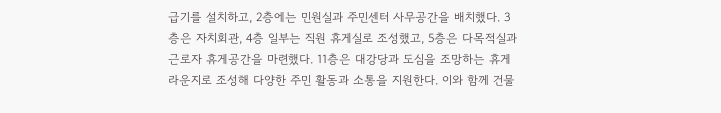급기를 설치하고, 2층에는 민원실과 주민센터 사무공간을 배치했다. 3층은 자치회관, 4층 일부는 직원 휴게실로 조성했고, 5층은 다목적실과 근로자 휴게공간을 마련했다. 11층은 대강당과 도심을 조망하는 휴게 라운지로 조성해 다양한 주민 활동과 소통을 지원한다. 이와 함께 건물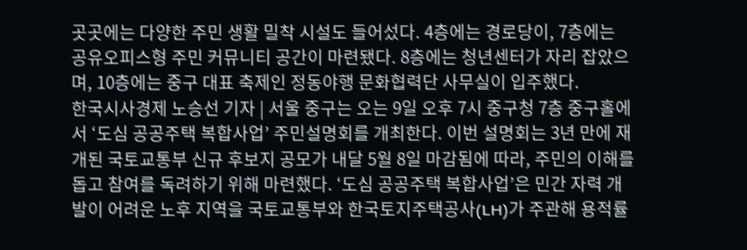곳곳에는 다양한 주민 생활 밀착 시설도 들어섰다. 4층에는 경로당이, 7층에는 공유오피스형 주민 커뮤니티 공간이 마련됐다. 8층에는 청년센터가 자리 잡았으며, 10층에는 중구 대표 축제인 정동야행 문화협력단 사무실이 입주했다.
한국시사경제 노승선 기자 | 서울 중구는 오는 9일 오후 7시 중구청 7층 중구홀에서 ‘도심 공공주택 복합사업’ 주민설명회를 개최한다. 이번 설명회는 3년 만에 재개된 국토교통부 신규 후보지 공모가 내달 5월 8일 마감됨에 따라, 주민의 이해를 돕고 참여를 독려하기 위해 마련했다. ‘도심 공공주택 복합사업’은 민간 자력 개발이 어려운 노후 지역을 국토교통부와 한국토지주택공사(LH)가 주관해 용적률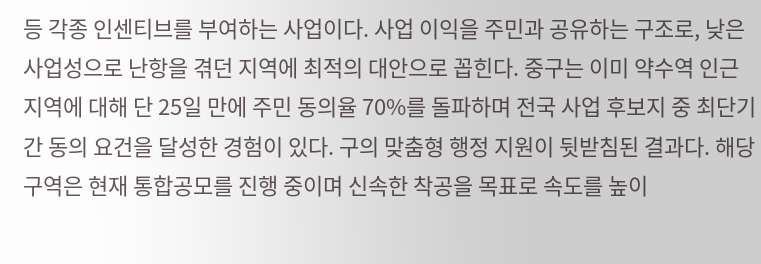등 각종 인센티브를 부여하는 사업이다. 사업 이익을 주민과 공유하는 구조로, 낮은 사업성으로 난항을 겪던 지역에 최적의 대안으로 꼽힌다. 중구는 이미 약수역 인근 지역에 대해 단 25일 만에 주민 동의율 70%를 돌파하며 전국 사업 후보지 중 최단기간 동의 요건을 달성한 경험이 있다. 구의 맞춤형 행정 지원이 뒷받침된 결과다. 해당 구역은 현재 통합공모를 진행 중이며 신속한 착공을 목표로 속도를 높이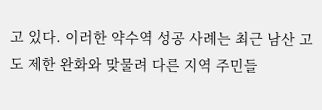고 있다. 이러한 약수역 성공 사례는 최근 남산 고도 제한 완화와 맞물려 다른 지역 주민들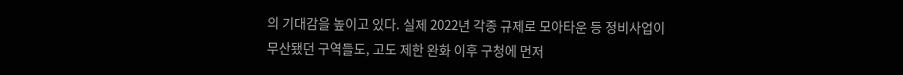의 기대감을 높이고 있다. 실제 2022년 각종 규제로 모아타운 등 정비사업이 무산됐던 구역들도, 고도 제한 완화 이후 구청에 먼저